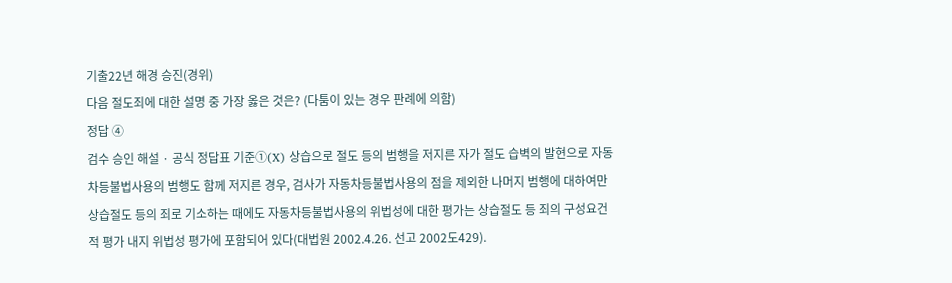기출22년 해경 승진(경위)
다음 절도죄에 대한 설명 중 가장 옳은 것은? (다툼이 있는 경우 판례에 의함)
정답 ④
검수 승인 해설 · 공식 정답표 기준①(X) 상습으로 절도 등의 범행을 저지른 자가 절도 습벽의 발현으로 자동차등불법사용의 범행도 함께 저지른 경우, 검사가 자동차등불법사용의 점을 제외한 나머지 범행에 대하여만 상습절도 등의 죄로 기소하는 때에도 자동차등불법사용의 위법성에 대한 평가는 상습절도 등 죄의 구성요건적 평가 내지 위법성 평가에 포함되어 있다(대법원 2002.4.26. 선고 2002도429).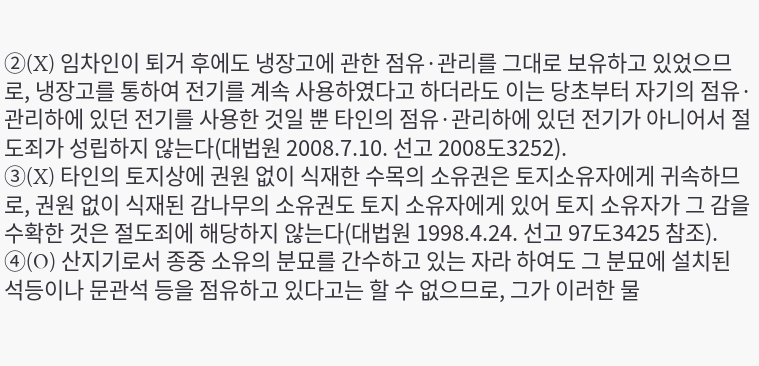②(X) 임차인이 퇴거 후에도 냉장고에 관한 점유·관리를 그대로 보유하고 있었으므로, 냉장고를 통하여 전기를 계속 사용하였다고 하더라도 이는 당초부터 자기의 점유·관리하에 있던 전기를 사용한 것일 뿐 타인의 점유·관리하에 있던 전기가 아니어서 절도죄가 성립하지 않는다(대법원 2008.7.10. 선고 2008도3252).
③(X) 타인의 토지상에 권원 없이 식재한 수목의 소유권은 토지소유자에게 귀속하므로, 권원 없이 식재된 감나무의 소유권도 토지 소유자에게 있어 토지 소유자가 그 감을 수확한 것은 절도죄에 해당하지 않는다(대법원 1998.4.24. 선고 97도3425 참조).
④(O) 산지기로서 종중 소유의 분묘를 간수하고 있는 자라 하여도 그 분묘에 설치된 석등이나 문관석 등을 점유하고 있다고는 할 수 없으므로, 그가 이러한 물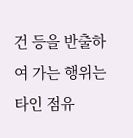건 등을 반출하여 가는 행위는 타인 점유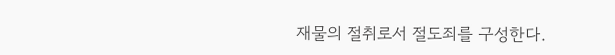재물의 절취로서 절도죄를 구성한다.